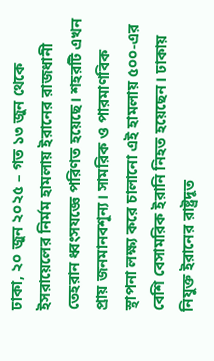ঢাকা, ২০ জুন ২০২৫ – গত ১৩ জুন থেকে ইসরায়েলের নির্মম হামলায় ইরানের রাজধানী তেহরান ধ্বংসযজ্ঞে পরিণত হয়েছে। শহরটি এখন প্রায় জনমানবশূন্য। সামরিক ও পারমাণবিক স্থাপনা লক্ষ্য করে চালানো এই হামলায় ৫০০-এর বেশি বেসামরিক ইরানি নিহত হয়েছেন। ঢাকায় নিযুক্ত ইরানের রাষ্ট্রদূত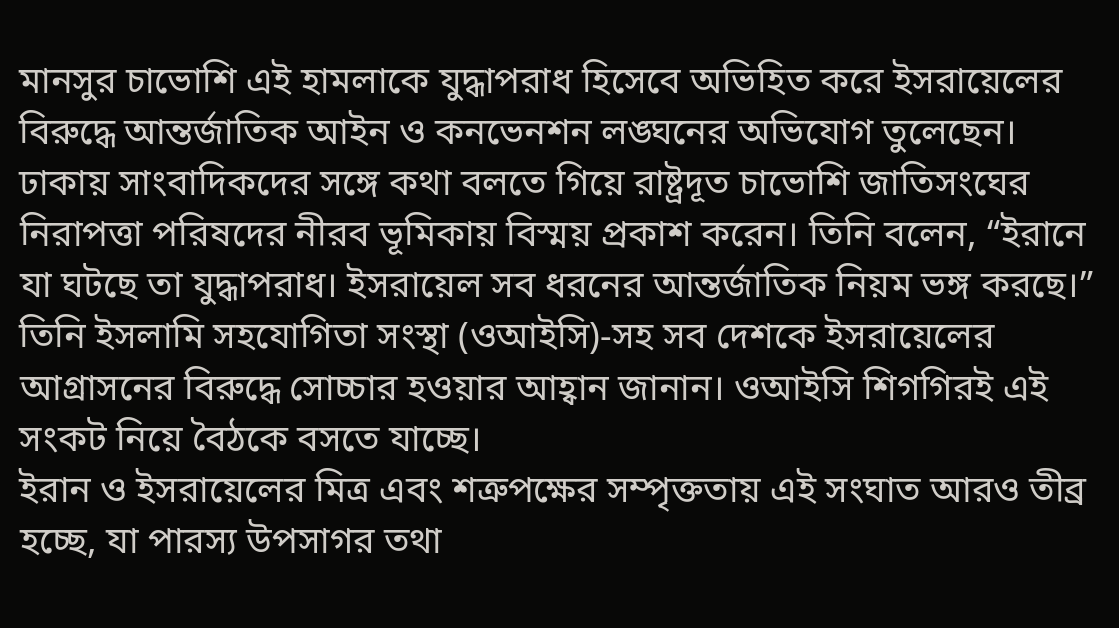মানসুর চাভোশি এই হামলাকে যুদ্ধাপরাধ হিসেবে অভিহিত করে ইসরায়েলের বিরুদ্ধে আন্তর্জাতিক আইন ও কনভেনশন লঙ্ঘনের অভিযোগ তুলেছেন।
ঢাকায় সাংবাদিকদের সঙ্গে কথা বলতে গিয়ে রাষ্ট্রদূত চাভোশি জাতিসংঘের নিরাপত্তা পরিষদের নীরব ভূমিকায় বিস্ময় প্রকাশ করেন। তিনি বলেন, “ইরানে যা ঘটছে তা যুদ্ধাপরাধ। ইসরায়েল সব ধরনের আন্তর্জাতিক নিয়ম ভঙ্গ করছে।” তিনি ইসলামি সহযোগিতা সংস্থা (ওআইসি)-সহ সব দেশকে ইসরায়েলের আগ্রাসনের বিরুদ্ধে সোচ্চার হওয়ার আহ্বান জানান। ওআইসি শিগগিরই এই সংকট নিয়ে বৈঠকে বসতে যাচ্ছে।
ইরান ও ইসরায়েলের মিত্র এবং শত্রুপক্ষের সম্পৃক্ততায় এই সংঘাত আরও তীব্র হচ্ছে, যা পারস্য উপসাগর তথা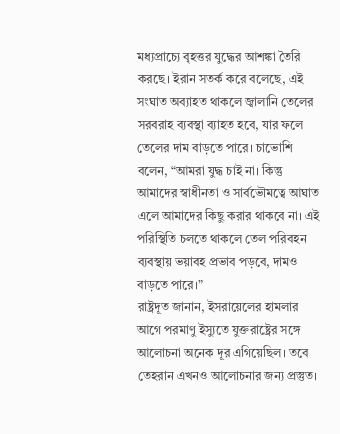মধ্যপ্রাচ্যে বৃহত্তর যুদ্ধের আশঙ্কা তৈরি করছে। ইরান সতর্ক করে বলেছে, এই সংঘাত অব্যাহত থাকলে জ্বালানি তেলের সরবরাহ ব্যবস্থা ব্যাহত হবে, যার ফলে তেলের দাম বাড়তে পারে। চাভোশি বলেন, “আমরা যুদ্ধ চাই না। কিন্তু আমাদের স্বাধীনতা ও সার্বভৌমত্বে আঘাত এলে আমাদের কিছু করার থাকবে না। এই পরিস্থিতি চলতে থাকলে তেল পরিবহন ব্যবস্থায় ভয়াবহ প্রভাব পড়বে, দামও বাড়তে পারে।”
রাষ্ট্রদূত জানান, ইসরায়েলের হামলার আগে পরমাণু ইস্যুতে যুক্তরাষ্ট্রের সঙ্গে আলোচনা অনেক দূর এগিয়েছিল। তবে তেহরান এখনও আলোচনার জন্য প্রস্তুত।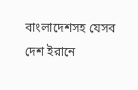বাংলাদেশসহ যেসব দেশ ইরানে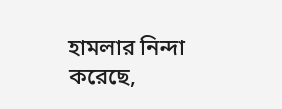হামলার নিন্দা করেছে,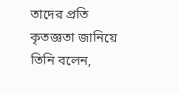তাদের প্রতি কৃতজ্ঞতা জানিয়ে তিনি বলেন,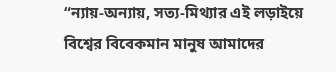“ন্যায়-অন্যায়, সত্য-মিথ্যার এই লড়াইয়ে বিশ্বের বিবেকমান মানুষ আমাদের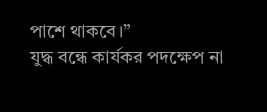পাশে থাকবে।”
যুদ্ধ বন্ধে কার্যকর পদক্ষেপ না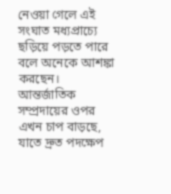নেওয়া গেলে এই সংঘাত মধ্যপ্রাচ্যে ছড়িয়ে পড়তে পারে বলে অনেকে আশঙ্কা করছেন। আন্তর্জাতিক সম্প্রদায়ের ওপর এখন চাপ বাড়ছে, যাতে দ্রুত পদক্ষেপ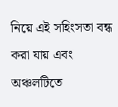নিয়ে এই সহিংসতা বন্ধ করা যায় এবং অঞ্চলটিতে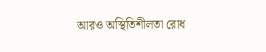আরও অস্থিতিশীলতা রোধ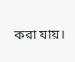করা যায়।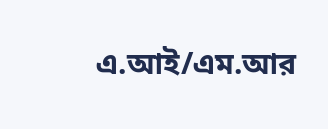এ.আই/এম.আর